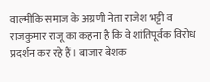वाल्मीकि समाज के अग्रणी नेता राजेश भट्टी व राजकुमार राजू का कहना है कि वे शांतिपूर्वक विरोध प्रदर्शन कर रहे हैं। बाजार बेशक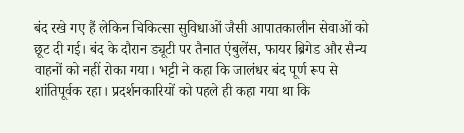बंद रखे गए हैं लेकिन चिकित्सा सुविधाओं जैसी आपातकालीन सेवाओं को छूट दी गई। बंद के दौरान ड्यूटी पर तैनात एंबुलेंस, फायर ब्रिगेड और सैन्य वाहनों को नहीं रोका गया। भट्टी ने कहा कि जालंधर बंद पूर्ण रूप से शांतिपूर्वक रहा। प्रदर्शनकारियों को पहले ही कहा गया था कि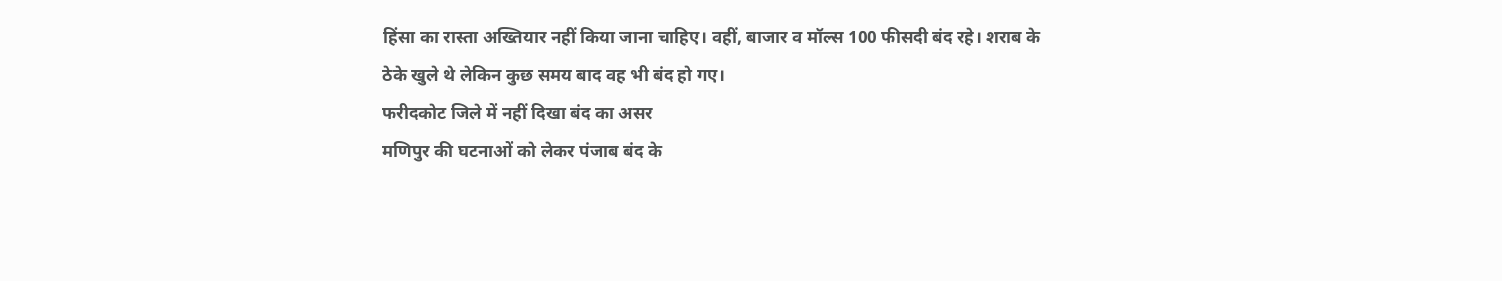हिंसा का रास्ता अख्तियार नहीं किया जाना चाहिए। वहीं, बाजार व मॉल्स 100 फीसदी बंद रहे। शराब के ठेके खुले थे लेकिन कुछ समय बाद वह भी बंद हो गए।
फरीदकोट जिले में नहीं दिखा बंद का असर
मणिपुर की घटनाओं को लेकर पंजाब बंद के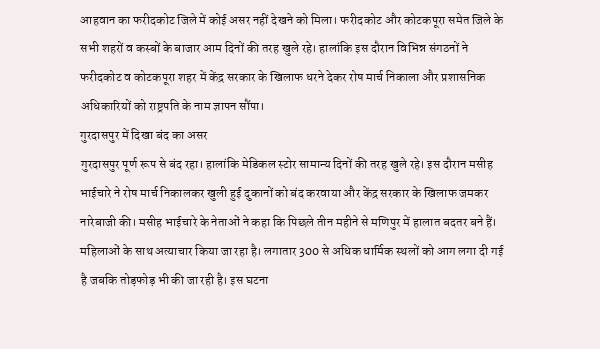आहवान का फरीदकोट जिले में कोई असर नहीं देखने को मिला। फरीदकोट और कोटकपूरा समेत जिले के सभी शहरों व कस्बों के बाजार आम दिनों की तरह खुले रहे। हालांकि इस दौरान विभिन्न संगठनों ने फरीदकोट व कोटकपूरा शहर में केंद्र सरकार के खिलाफ धरने देकर रोष मार्च निकाला और प्रशासनिक अधिकारियों को राष्ट्रपति के नाम ज्ञापन सौंपा।
गुरदासपुर में दिखा बंद का असर
गुरदासपुर पूर्ण रूप से बंद रहा। हालांकि मेडिकल स्टोर सामान्य दिनों की तरह खुले रहे। इस दौरान मसीह भाईचारे ने रोष मार्च निकालकर खुली हुई दुकानों को बंद करवाया और केंद्र सरकार के खिलाफ जमकर नारेबाजी की। मसीह भाईचारे के नेताओं ने कहा कि पिछले तीन महीने से मणिपुर में हालात बदतर बने हैं। महिलाओं के साथ अत्याचार किया जा रहा है। लगातार 300 से अधिक धार्मिक स्थलों को आग लगा दी गई है जबकि तोड़फोड़ भी की जा रही है। इस घटना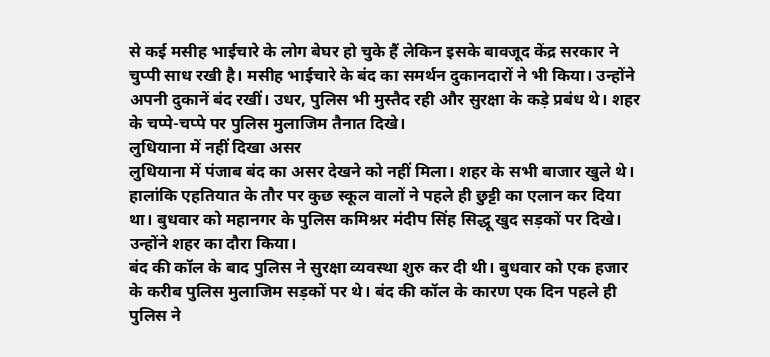से कई मसीह भाईचारे के लोग बेघर हो चुके हैं लेकिन इसके बावजूद केंद्र सरकार ने चुप्पी साध रखी है। मसीह भाईचारे के बंद का समर्थन दुकानदारों ने भी किया। उन्होंने अपनी दुकानें बंद रखीं। उधर, पुलिस भी मुस्तैद रही और सुरक्षा के कड़े प्रबंध थे। शहर के चप्पे-चप्पे पर पुलिस मुलाजिम तैनात दिखे।
लुधियाना में नहीं दिखा असर
लुधियाना में पंजाब बंद का असर देखने को नहीं मिला। शहर के सभी बाजार खुले थे। हालांकि एहतियात के तौर पर कुछ स्कूल वालों ने पहले ही छुट्टी का एलान कर दिया था। बुधवार को महानगर के पुलिस कमिश्नर मंदीप सिंह सिद्धू खुद सड़कों पर दिखे। उन्होंने शहर का दौरा किया।
बंद की कॉल के बाद पुलिस ने सुरक्षा व्यवस्था शुरु कर दी थी। बुधवार को एक हजार के करीब पुलिस मुलाजिम सड़कों पर थे। बंद की कॉल के कारण एक दिन पहले ही पुलिस ने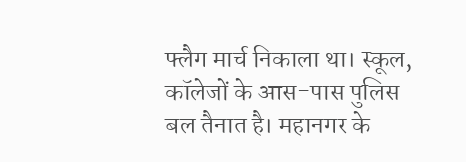फ्लैग मार्च निकाला था। स्कूल, कॉलेजों के आस-पास पुलिस बल तैनात है। महानगर के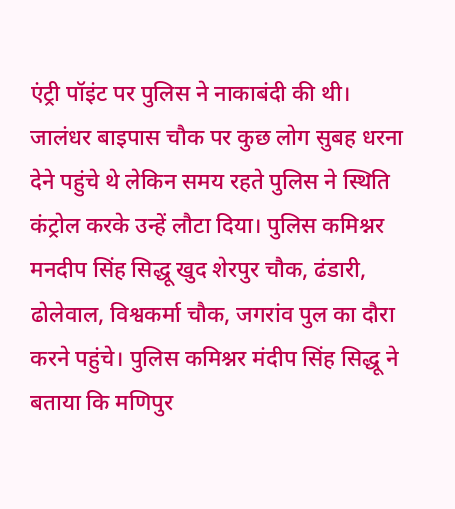एंट्री पॉइंट पर पुलिस ने नाकाबंदी की थी।
जालंधर बाइपास चौक पर कुछ लोग सुबह धरना देने पहुंचे थे लेकिन समय रहते पुलिस ने स्थिति कंट्रोल करके उन्हें लौटा दिया। पुलिस कमिश्नर मनदीप सिंह सिद्धू खुद शेरपुर चौक, ढंडारी, ढोलेवाल, विश्वकर्मा चौक, जगरांव पुल का दौरा करने पहुंचे। पुलिस कमिश्नर मंदीप सिंह सिद्धू ने बताया कि मणिपुर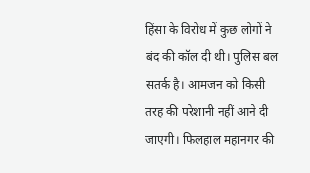हिंसा के विरोध में कुछ लोगों ने बंद की कॉल दी थी। पुलिस बल सतर्क है। आमजन को किसी तरह की परेशानी नहीं आने दी जाएगी। फिलहाल महानगर की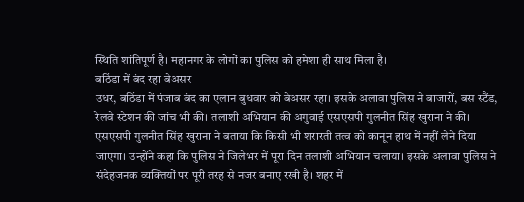स्थिति शांतिपूर्ण है। महानगर के लोगों का पुलिस को हमेशा ही साथ मिला है।
बठिंडा में बंद रहा बेअसर
उधर, बठिंडा में पंजाब बंद का एलान बुधवार को बेअसर रहा। इसके अलावा पुलिस ने बाजारों, बस स्टैंड, रेलवे स्टेशन की जांच भी की। तलाशी अभियान की अगुवाई एसएसपी गुलनीत सिंह खुराना ने की। एसएसपी गुलनीत सिंह खुराना ने बताया कि किसी भी शरारती तत्व को कानून हाथ में नहीं लेने दिया जाएगा। उन्होंने कहा कि पुलिस ने जिलेभर में पूरा दिन तलाशी अभियान चलाया। इसके अलावा पुलिस ने संदेहजनक व्यक्तियों पर पूरी तरह से नजर बनाए रखी है। शहर में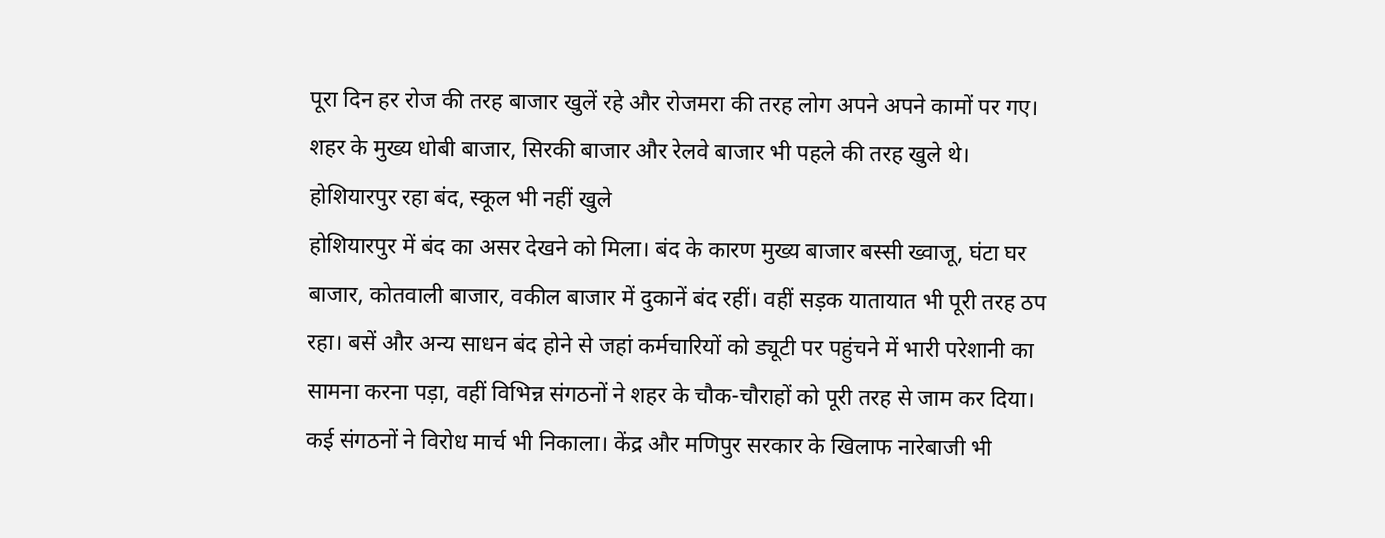पूरा दिन हर रोज की तरह बाजार खुलें रहे और रोजमरा की तरह लोग अपने अपने कामों पर गए। शहर के मुख्य धोबी बाजार, सिरकी बाजार और रेलवे बाजार भी पहले की तरह खुले थे।
होशियारपुर रहा बंद, स्कूल भी नहीं खुले
होशियारपुर में बंद का असर देखने को मिला। बंद के कारण मुख्य बाजार बस्सी ख्वाजू, घंटा घर बाजार, कोतवाली बाजार, वकील बाजार में दुकानें बंद रहीं। वहीं सड़क यातायात भी पूरी तरह ठप रहा। बसें और अन्य साधन बंद होने से जहां कर्मचारियों को ड्यूटी पर पहुंचने में भारी परेशानी का सामना करना पड़ा, वहीं विभिन्न संगठनों ने शहर के चौक-चौराहों को पूरी तरह से जाम कर दिया।
कई संगठनों ने विरोध मार्च भी निकाला। केंद्र और मणिपुर सरकार के खिलाफ नारेबाजी भी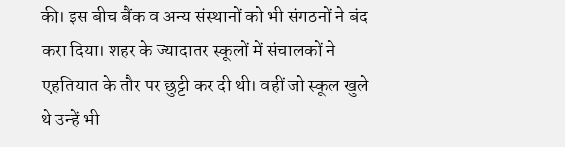की। इस बीच बैंक व अन्य संस्थानों को भी संगठनों ने बंद करा दिया। शहर के ज्यादातर स्कूलों में संचालकों ने एहतियात के तौर पर छुट्टी कर दी थी। वहीं जो स्कूल खुले थे उन्हें भी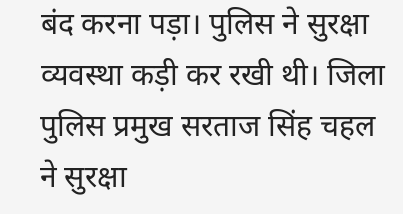बंद करना पड़ा। पुलिस ने सुरक्षा व्यवस्था कड़ी कर रखी थी। जिला पुलिस प्रमुख सरताज सिंह चहल ने सुरक्षा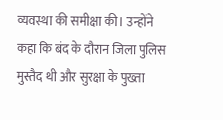व्यवस्था की समीक्षा की। उन्होंने कहा कि बंद के दौरान जिला पुलिस मुस्तैद थी और सुरक्षा के पुख्ता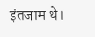इंतजाम थे।